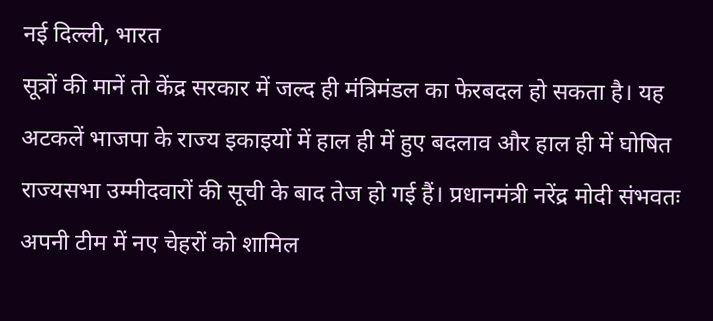नई दिल्ली, भारत
सूत्रों की मानें तो केंद्र सरकार में जल्द ही मंत्रिमंडल का फेरबदल हो सकता है। यह अटकलें भाजपा के राज्य इकाइयों में हाल ही में हुए बदलाव और हाल ही में घोषित राज्यसभा उम्मीदवारों की सूची के बाद तेज हो गई हैं। प्रधानमंत्री नरेंद्र मोदी संभवतः अपनी टीम में नए चेहरों को शामिल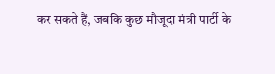कर सकते हैं, जबकि कुछ मौजूदा मंत्री पार्टी के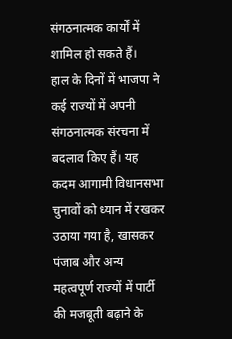संगठनात्मक कार्यों में शामिल हो सकते हैं।
हाल के दिनों में भाजपा ने कई राज्यों में अपनी संगठनात्मक संरचना में बदलाव किए हैं। यह कदम आगामी विधानसभा चुनावों को ध्यान में रखकर उठाया गया है, खासकर पंजाब और अन्य महत्वपूर्ण राज्यों में पार्टी की मजबूती बढ़ाने के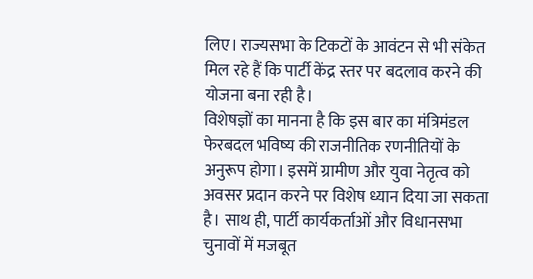लिए। राज्यसभा के टिकटों के आवंटन से भी संकेत मिल रहे हैं कि पार्टी केंद्र स्तर पर बदलाव करने की योजना बना रही है।
विशेषज्ञों का मानना है कि इस बार का मंत्रिमंडल फेरबदल भविष्य की राजनीतिक रणनीतियों के अनुरूप होगा। इसमें ग्रामीण और युवा नेतृत्व को अवसर प्रदान करने पर विशेष ध्यान दिया जा सकता है। साथ ही, पार्टी कार्यकर्ताओं और विधानसभा चुनावों में मजबूत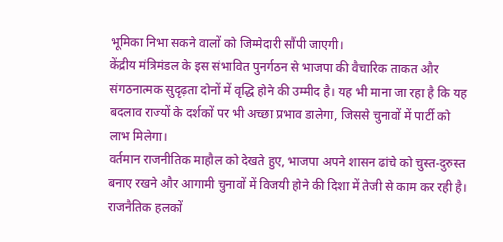भूमिका निभा सकने वालों को जिम्मेदारी सौंपी जाएगी।
केंद्रीय मंत्रिमंडल के इस संभावित पुनर्गठन से भाजपा की वैचारिक ताकत और संगठनात्मक सुदृढ़ता दोनों में वृद्धि होने की उम्मीद है। यह भी माना जा रहा है कि यह बदलाव राज्यों के दर्शकों पर भी अच्छा प्रभाव डालेगा, जिससे चुनावों में पार्टी को लाभ मिलेगा।
वर्तमान राजनीतिक माहौल को देखते हुए, भाजपा अपने शासन ढांचे को चुस्त-दुरुस्त बनाए रखने और आगामी चुनावों में विजयी होने की दिशा में तेजी से काम कर रही है। राजनैतिक हलकों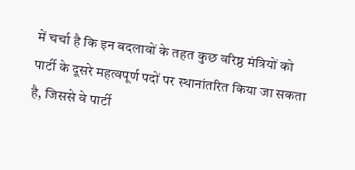में चर्चा है कि इन बदलावों के तहत कुछ वरिष्ठ मंत्रियों को पार्टी के दूसरे महत्वपूर्ण पदों पर स्थानांतरित किया जा सकता है, जिससे वे पार्टी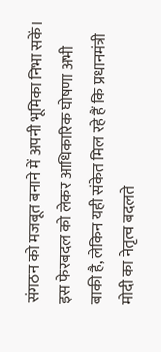संगठन को मजबूत बनाने में अपनी भूमिका निभा सकें।
इस फेरबदल को लेकर आधिकारिक घोषणा अभी बाकी है, लेकिन यही संकेत मिल रहे हैं कि प्रधानमंत्री मोदी का नेतृत्व बदलते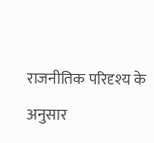राजनीतिक परिदृश्य के अनुसार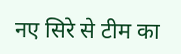नए सिरे से टीम का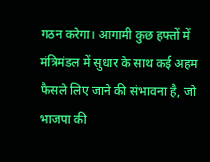गठन करेगा। आगामी कुछ हफ्तों में मंत्रिमंडल में सुधार के साथ कई अहम फैसले लिए जाने की संभावना है, जो भाजपा की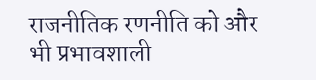राजनीतिक रणनीति को और भी प्रभावशाली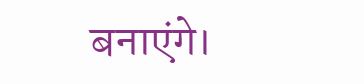बनाएंगे।